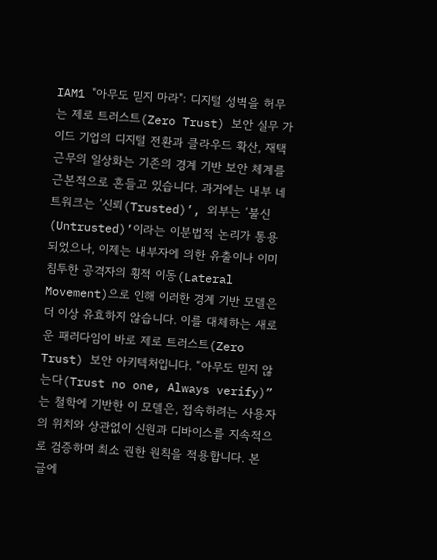IAM1 "아무도 믿지 마라": 디지털 성벽을 허무는 제로 트러스트(Zero Trust) 보안 실무 가이드 기업의 디지털 전환과 클라우드 확산, 재택근무의 일상화는 기존의 경계 기반 보안 체계를 근본적으로 흔들고 있습니다. 과거에는 내부 네트워크는 ‘신뢰(Trusted)’, 외부는 ‘불신(Untrusted)’이라는 이분법적 논리가 통용되었으나, 이제는 내부자에 의한 유출이나 이미 침투한 공격자의 횡적 이동(Lateral Movement)으로 인해 이러한 경계 기반 모델은 더 이상 유효하지 않습니다. 이를 대체하는 새로운 패러다임이 바로 제로 트러스트(Zero Trust) 보안 아키텍처입니다. “아무도 믿지 않는다(Trust no one, Always verify)”는 철학에 기반한 이 모델은, 접속하려는 사용자의 위치와 상관없이 신원과 디바이스를 지속적으로 검증하며 최소 권한 원칙을 적용합니다. 본 글에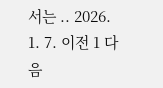서는 .. 2026. 1. 7. 이전 1 다음